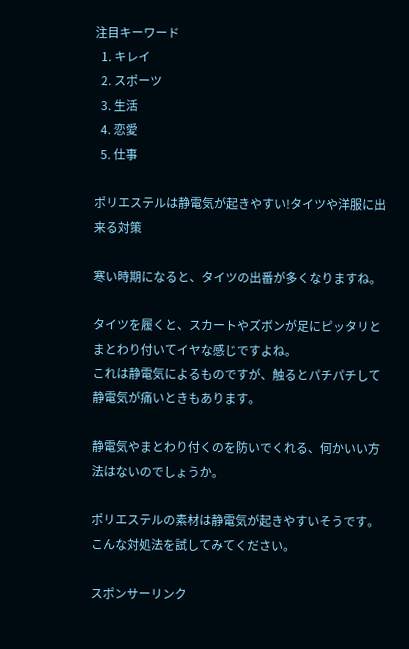注目キーワード
  1. キレイ
  2. スポーツ
  3. 生活
  4. 恋愛
  5. 仕事

ポリエステルは静電気が起きやすい!タイツや洋服に出来る対策

寒い時期になると、タイツの出番が多くなりますね。

タイツを履くと、スカートやズボンが足にピッタリとまとわり付いてイヤな感じですよね。
これは静電気によるものですが、触るとパチパチして静電気が痛いときもあります。

静電気やまとわり付くのを防いでくれる、何かいい方法はないのでしょうか。

ポリエステルの素材は静電気が起きやすいそうです。こんな対処法を試してみてください。

スポンサーリンク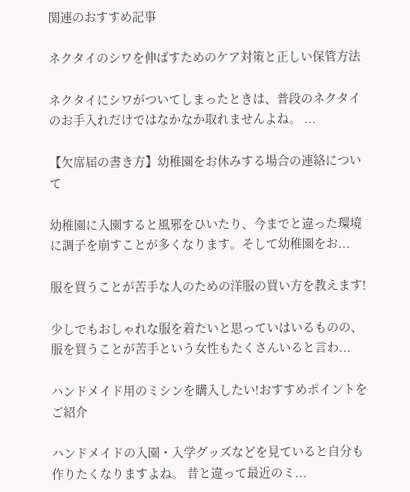関連のおすすめ記事

ネクタイのシワを伸ばすためのケア対策と正しい保管方法

ネクタイにシワがついてしまったときは、普段のネクタイのお手入れだけではなかなか取れませんよね。 ...

【欠席届の書き方】幼稚園をお休みする場合の連絡について

幼稚園に入園すると風邪をひいたり、今までと違った環境に調子を崩すことが多くなります。そして幼稚園をお...

服を買うことが苦手な人のための洋服の買い方を教えます!

少しでもおしゃれな服を着たいと思っていはいるものの、服を買うことが苦手という女性もたくさんいると言わ...

ハンドメイド用のミシンを購入したい!おすすめポイントをご紹介

ハンドメイドの入園・入学グッズなどを見ていると自分も作りたくなりますよね。 昔と違って最近のミ...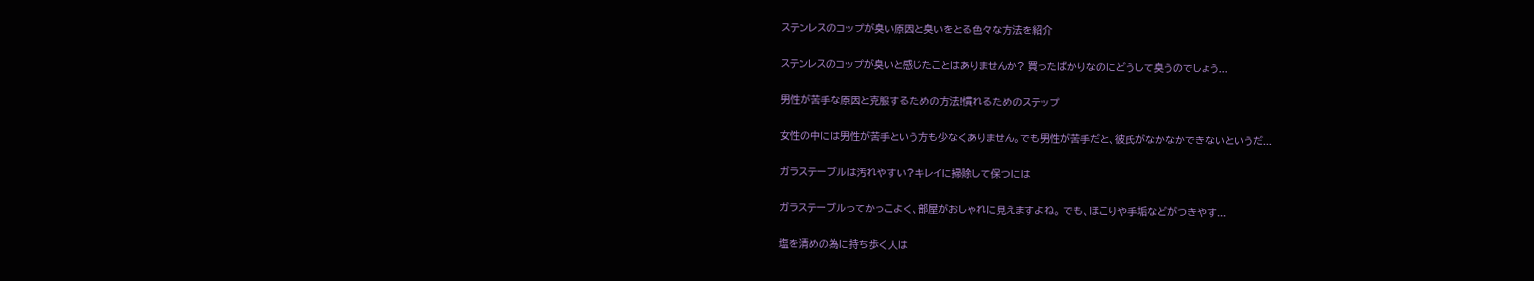ステンレスのコップが臭い原因と臭いをとる色々な方法を紹介

ステンレスのコップが臭いと感じたことはありませんか? 買ったばかりなのにどうして臭うのでしょう...

男性が苦手な原因と克服するための方法!慣れるためのステップ

女性の中には男性が苦手という方も少なくありません。でも男性が苦手だと、彼氏がなかなかできないというだ...

ガラステーブルは汚れやすい?キレイに掃除して保つには

ガラステーブルってかっこよく、部屋がおしゃれに見えますよね。 でも、ほこりや手垢などがつきやす...

塩を清めの為に持ち歩く人は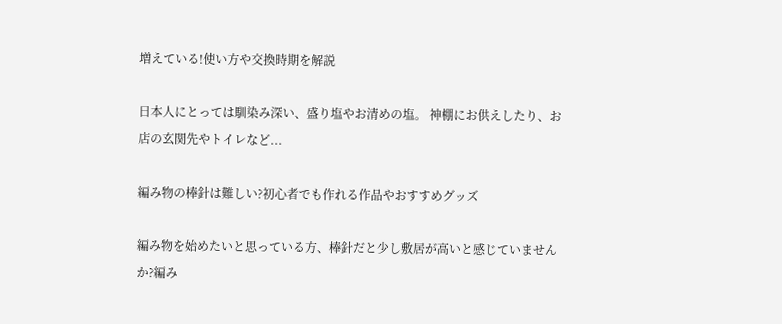増えている!使い方や交換時期を解説

日本人にとっては馴染み深い、盛り塩やお清めの塩。 神棚にお供えしたり、お店の玄関先やトイレなど...

編み物の棒針は難しい?初心者でも作れる作品やおすすめグッズ

編み物を始めたいと思っている方、棒針だと少し敷居が高いと感じていませんか?編み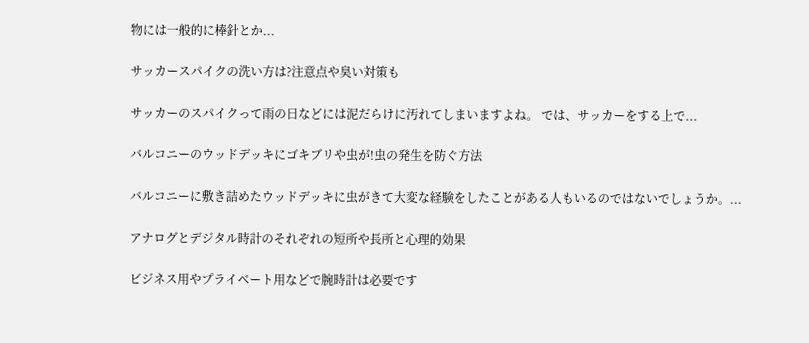物には一般的に棒針とか...

サッカースパイクの洗い方は?注意点や臭い対策も

サッカーのスパイクって雨の日などには泥だらけに汚れてしまいますよね。 では、サッカーをする上で...

バルコニーのウッドデッキにゴキブリや虫が!虫の発生を防ぐ方法

バルコニーに敷き詰めたウッドデッキに虫がきて大変な経験をしたことがある人もいるのではないでしょうか。...

アナログとデジタル時計のそれぞれの短所や長所と心理的効果

ビジネス用やプライベート用などで腕時計は必要です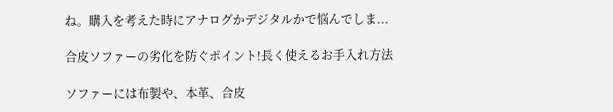ね。購入を考えた時にアナログかデジタルかで悩んでしま...

合皮ソファーの劣化を防ぐポイント!長く使えるお手入れ方法

ソファーには布製や、本革、合皮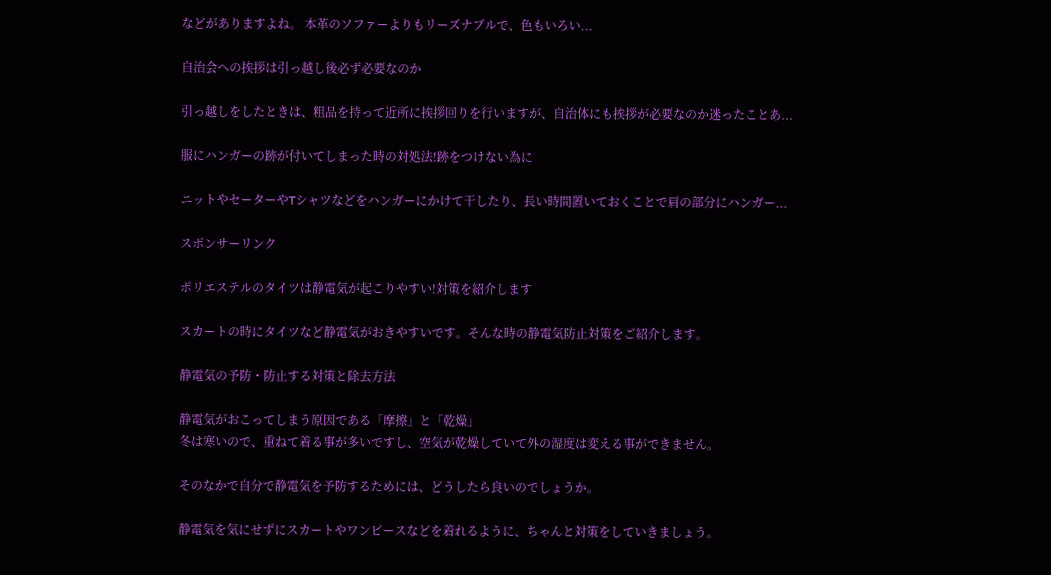などがありますよね。 本革のソファーよりもリーズナブルで、色もいろい...

自治会への挨拶は引っ越し後必ず必要なのか

引っ越しをしたときは、粗品を持って近所に挨拶回りを行いますが、自治体にも挨拶が必要なのか迷ったことあ...

服にハンガーの跡が付いてしまった時の対処法!跡をつけない為に

ニットやセーターやTシャツなどをハンガーにかけて干したり、長い時間置いておくことで肩の部分にハンガー...

スポンサーリンク

ポリエステルのタイツは静電気が起こりやすい!対策を紹介します

スカートの時にタイツなど静電気がおきやすいです。そんな時の静電気防止対策をご紹介します。

静電気の予防・防止する対策と除去方法

静電気がおこってしまう原因である「摩擦」と「乾燥」
冬は寒いので、重ねて着る事が多いですし、空気が乾燥していて外の湿度は変える事ができません。

そのなかで自分で静電気を予防するためには、どうしたら良いのでしょうか。

静電気を気にせずにスカートやワンピースなどを着れるように、ちゃんと対策をしていきましょう。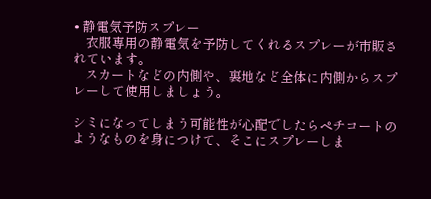• 静電気予防スプレー
    衣服専用の静電気を予防してくれるスプレーが市販されています。
    スカートなどの内側や、裏地など全体に内側からスプレーして使用しましょう。

シミになってしまう可能性が心配でしたらペチコートのようなものを身につけて、そこにスプレーしま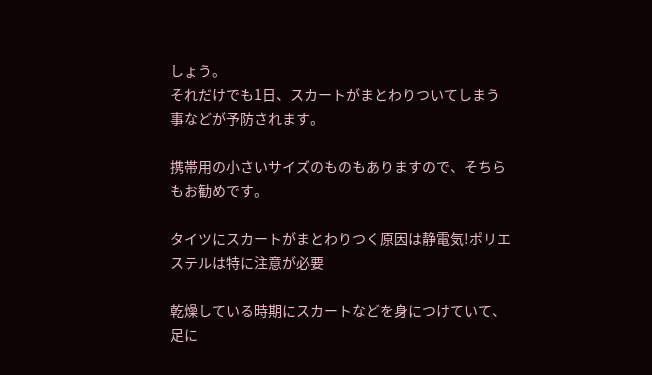しょう。
それだけでも1日、スカートがまとわりついてしまう事などが予防されます。

携帯用の小さいサイズのものもありますので、そちらもお勧めです。

タイツにスカートがまとわりつく原因は静電気!ポリエステルは特に注意が必要

乾燥している時期にスカートなどを身につけていて、足に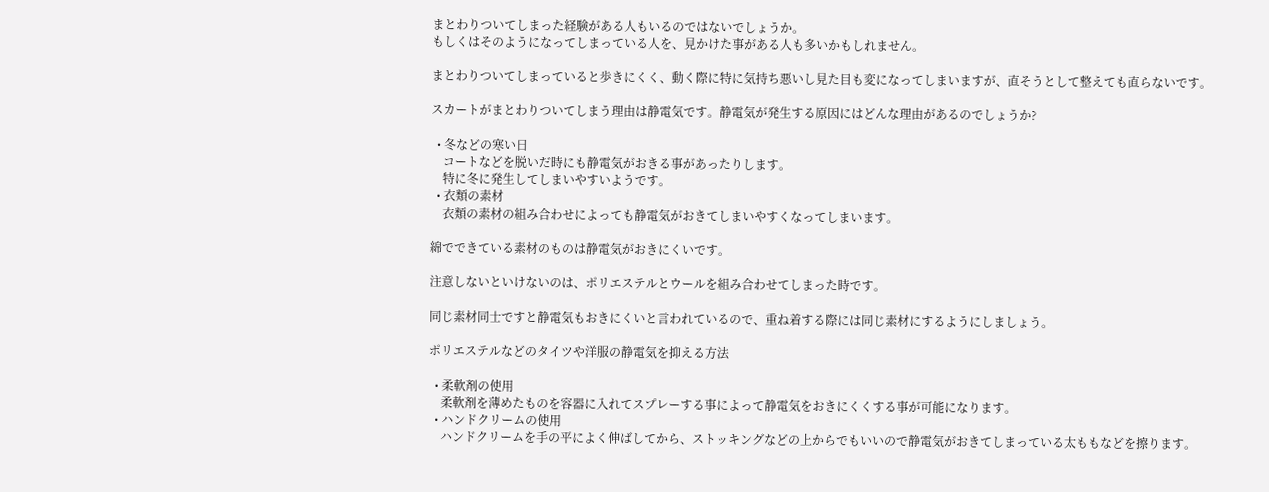まとわりついてしまった経験がある人もいるのではないでしょうか。
もしくはそのようになってしまっている人を、見かけた事がある人も多いかもしれません。

まとわりついてしまっていると歩きにくく、動く際に特に気持ち悪いし見た目も変になってしまいますが、直そうとして整えても直らないです。

スカートがまとわりついてしまう理由は静電気です。静電気が発生する原因にはどんな理由があるのでしょうか?

  • 冬などの寒い日
    コートなどを脱いだ時にも静電気がおきる事があったりします。
    特に冬に発生してしまいやすいようです。
  • 衣類の素材
    衣類の素材の組み合わせによっても静電気がおきてしまいやすくなってしまいます。

綿でできている素材のものは静電気がおきにくいです。

注意しないといけないのは、ポリエステルとウールを組み合わせてしまった時です。

同じ素材同士ですと静電気もおきにくいと言われているので、重ね着する際には同じ素材にするようにしましょう。

ポリエステルなどのタイツや洋服の静電気を抑える方法

  • 柔軟剤の使用
    柔軟剤を薄めたものを容器に入れてスプレーする事によって静電気をおきにくくする事が可能になります。
  • ハンドクリームの使用
    ハンドクリームを手の平によく伸ばしてから、ストッキングなどの上からでもいいので静電気がおきてしまっている太ももなどを擦ります。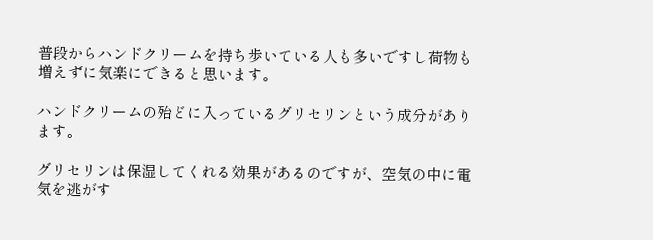普段からハンドクリームを持ち歩いている人も多いですし荷物も増えずに気楽にできると思います。

ハンドクリームの殆どに入っているグリセリンという成分があります。

グリセリンは保湿してくれる効果があるのですが、空気の中に電気を逃がす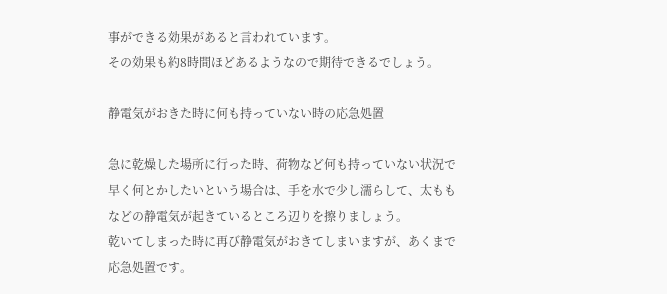事ができる効果があると言われています。
その効果も約8時間ほどあるようなので期待できるでしょう。

静電気がおきた時に何も持っていない時の応急処置

急に乾燥した場所に行った時、荷物など何も持っていない状況で早く何とかしたいという場合は、手を水で少し濡らして、太ももなどの静電気が起きているところ辺りを擦りましょう。
乾いてしまった時に再び静電気がおきてしまいますが、あくまで応急処置です。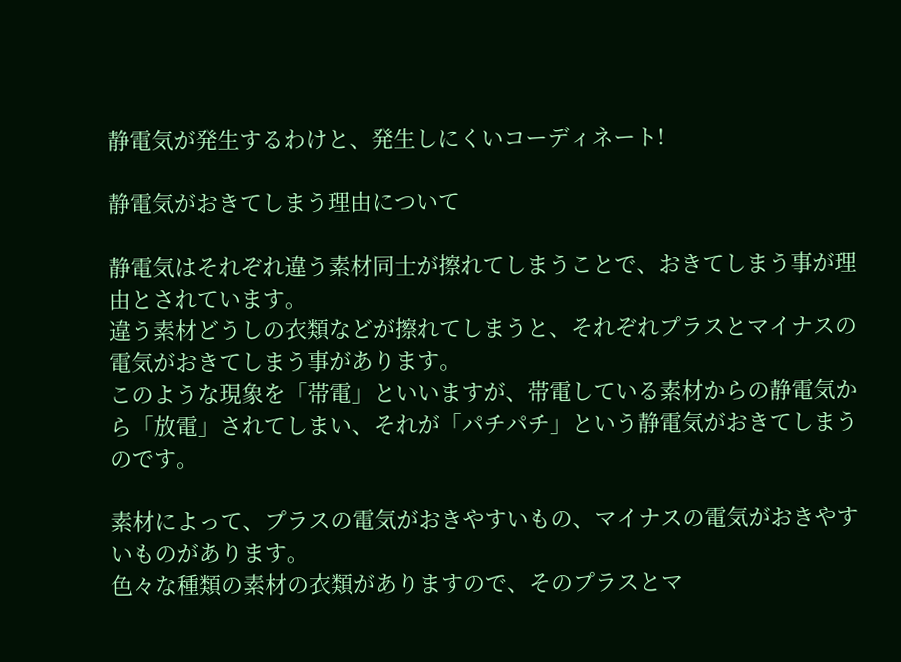静電気が発生するわけと、発生しにくいコーディネート!

静電気がおきてしまう理由について

静電気はそれぞれ違う素材同士が擦れてしまうことで、おきてしまう事が理由とされています。
違う素材どうしの衣類などが擦れてしまうと、それぞれプラスとマイナスの電気がおきてしまう事があります。
このような現象を「帯電」といいますが、帯電している素材からの静電気から「放電」されてしまい、それが「パチパチ」という静電気がおきてしまうのです。

素材によって、プラスの電気がおきやすいもの、マイナスの電気がおきやすいものがあります。
色々な種類の素材の衣類がありますので、そのプラスとマ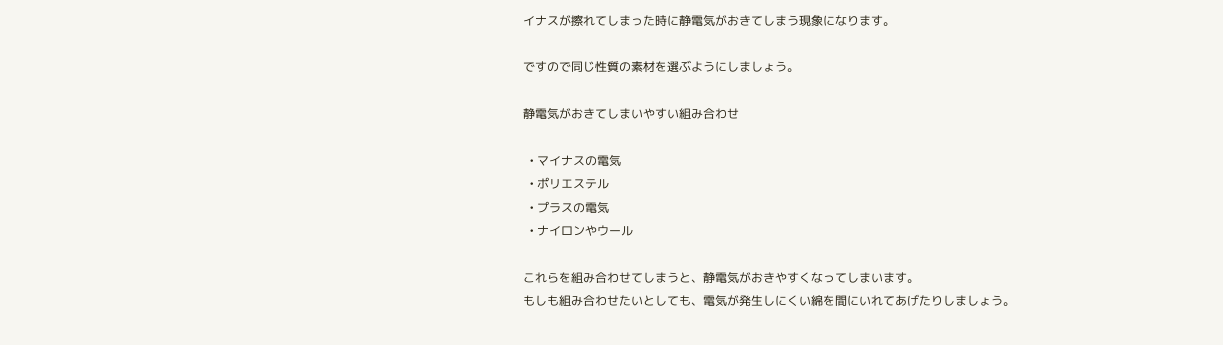イナスが擦れてしまった時に静電気がおきてしまう現象になります。

ですので同じ性質の素材を選ぶようにしましょう。

静電気がおきてしまいやすい組み合わせ

  • マイナスの電気
  • ポリエステル
  • プラスの電気
  • ナイロンやウール

これらを組み合わせてしまうと、静電気がおきやすくなってしまいます。
もしも組み合わせたいとしても、電気が発生しにくい綿を間にいれてあげたりしましょう。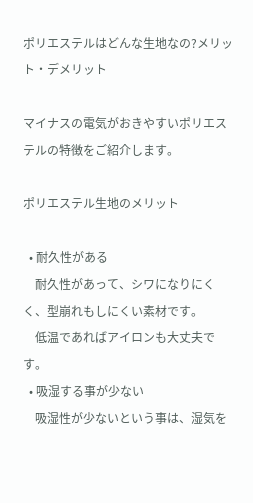ポリエステルはどんな生地なの?メリット・デメリット

マイナスの電気がおきやすいポリエステルの特徴をご紹介します。

ポリエステル生地のメリット

  • 耐久性がある
    耐久性があって、シワになりにくく、型崩れもしにくい素材です。
    低温であればアイロンも大丈夫です。
  • 吸湿する事が少ない
    吸湿性が少ないという事は、湿気を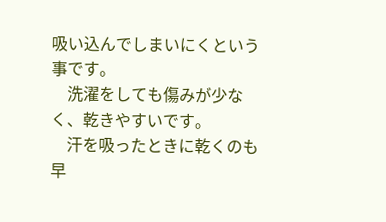吸い込んでしまいにくという事です。
    洗濯をしても傷みが少なく、乾きやすいです。
    汗を吸ったときに乾くのも早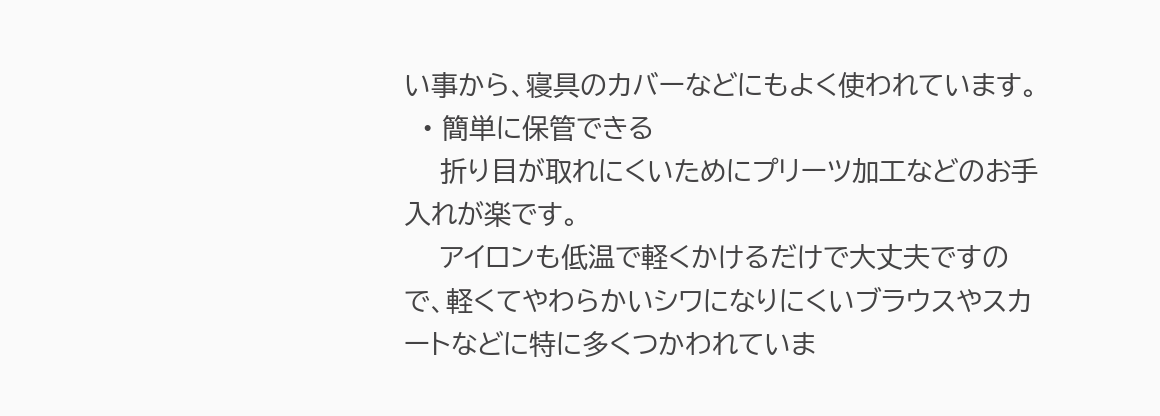い事から、寝具のカバーなどにもよく使われています。
  • 簡単に保管できる
    折り目が取れにくいためにプリーツ加工などのお手入れが楽です。
    アイロンも低温で軽くかけるだけで大丈夫ですので、軽くてやわらかいシワになりにくいブラウスやスカートなどに特に多くつかわれていま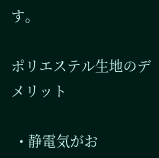す。

ポリエステル生地のデメリット

  • 静電気がお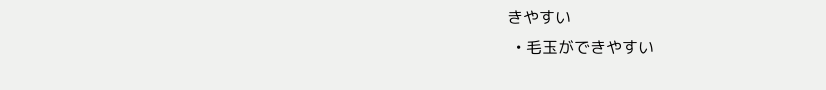きやすい
  • 毛玉ができやすい